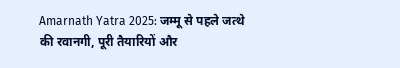Amarnath Yatra 2025: जम्मू से पहले जत्थे की रवानगी, पूरी तैयारियों और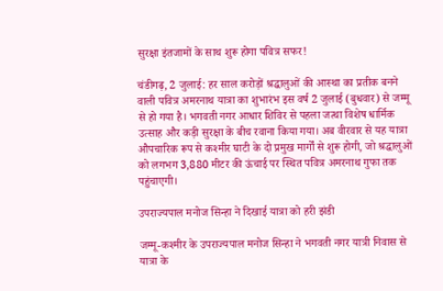सुरक्षा इंतजामों के साथ शुरू होगा पवित्र सफर!

चंडीगढ़, 2 जुलाई: हर साल करोड़ों श्रद्धालुओं की आस्था का प्रतीक बनने वाली पवित्र अमरनाथ यात्रा का शुभारंभ इस वर्ष 2 जुलाई (बुधवार) से जम्मू से हो गया है। भगवती नगर आधार शिविर से पहला जत्था विशेष धार्मिक उत्साह और कड़ी सुरक्षा के बीच रवाना किया गया। अब वीरवार से यह यात्रा औपचारिक रूप से कश्मीर घाटी के दो प्रमुख मार्गों से शुरू होगी, जो श्रद्धालुओं को लगभग 3,880 मीटर की ऊंचाई पर स्थित पवित्र अमरनाथ गुफा तक पहुंचाएगी।

उपराज्यपाल मनोज सिन्हा ने दिखाई यात्रा को हरी झंडी

जम्मू-कश्मीर के उपराज्यपाल मनोज सिन्हा ने भगवती नगर यात्री निवास से यात्रा के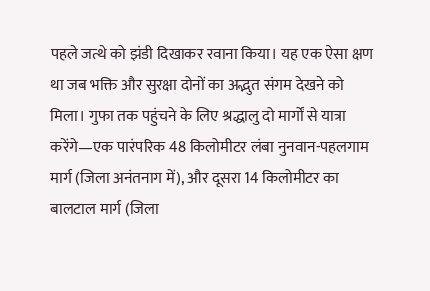पहले जत्थे को झंडी दिखाकर रवाना किया। यह एक ऐसा क्षण था जब भक्ति और सुरक्षा दोनों का अद्भुत संगम देखने को मिला। गुफा तक पहुंचने के लिए श्रद्धालु दो मार्गों से यात्रा करेंगे—एक पारंपरिक 48 किलोमीटर लंबा नुनवान-पहलगाम मार्ग (जिला अनंतनाग में), और दूसरा 14 किलोमीटर का बालटाल मार्ग (जिला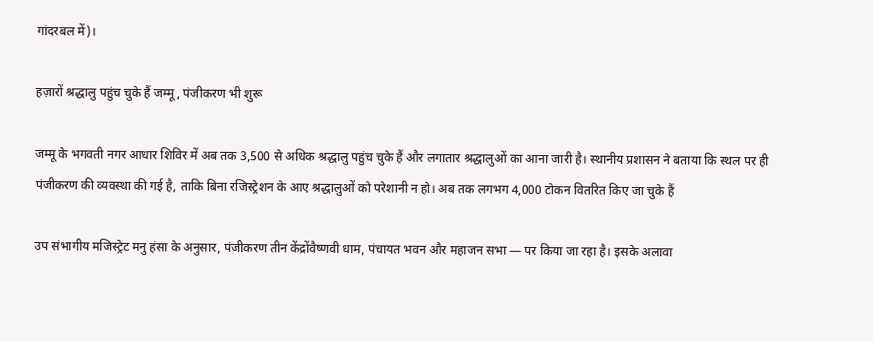गांदरबल में)।

हज़ारों श्रद्धालु पहुंच चुके हैं जम्मू, पंजीकरण भी शुरू

जम्मू के भगवती नगर आधार शिविर में अब तक 3,500 से अधिक श्रद्धालु पहुंच चुके हैं और लगातार श्रद्धालुओं का आना जारी है। स्थानीय प्रशासन ने बताया कि स्थल पर ही पंजीकरण की व्यवस्था की गई है, ताकि बिना रजिस्ट्रेशन के आए श्रद्धालुओं को परेशानी न हो। अब तक लगभग 4,000 टोकन वितरित किए जा चुके हैं

उप संभागीय मजिस्ट्रेट मनु हंसा के अनुसार, पंजीकरण तीन केंद्रोंवैष्णवी धाम, पंचायत भवन और महाजन सभा — पर किया जा रहा है। इसके अलावा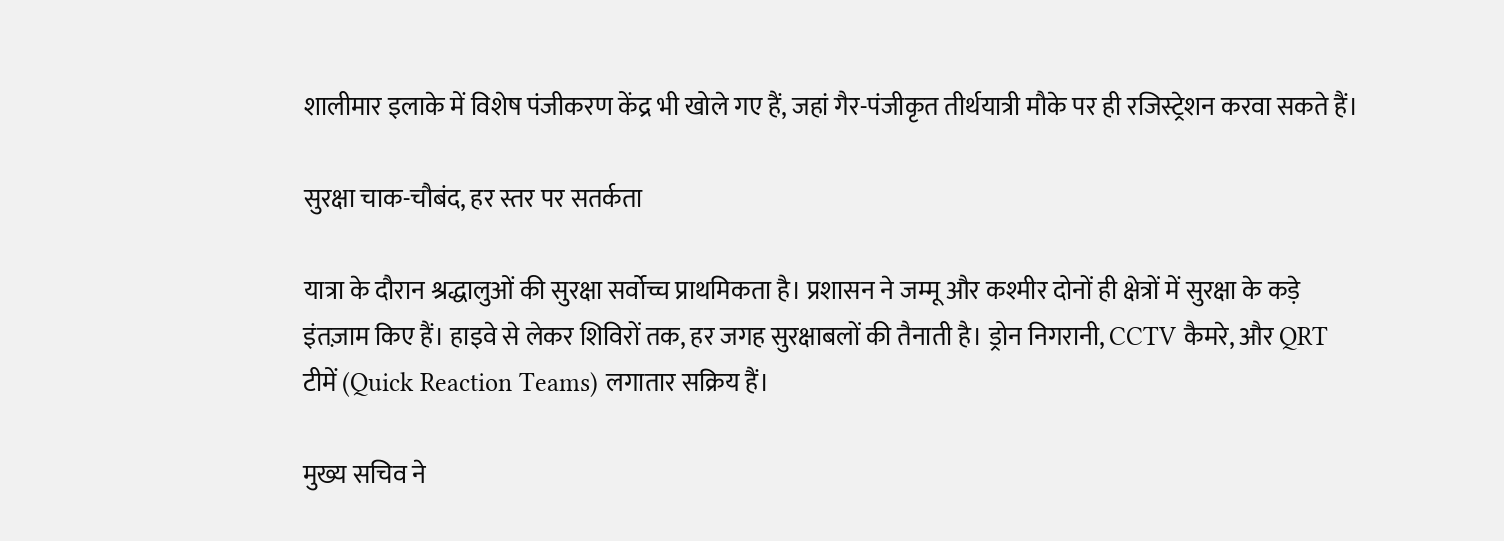शालीमार इलाके में विशेष पंजीकरण केंद्र भी खोले गए हैं, जहां गैर-पंजीकृत तीर्थयात्री मौके पर ही रजिस्ट्रेशन करवा सकते हैं।

सुरक्षा चाक-चौबंद, हर स्तर पर सतर्कता

यात्रा के दौरान श्रद्धालुओं की सुरक्षा सर्वोच्च प्राथमिकता है। प्रशासन ने जम्मू और कश्मीर दोनों ही क्षेत्रों में सुरक्षा के कड़े इंतज़ाम किए हैं। हाइवे से लेकर शिविरों तक, हर जगह सुरक्षाबलों की तैनाती है। ड्रोन निगरानी, CCTV कैमरे, और QRT टीमें (Quick Reaction Teams) लगातार सक्रिय हैं।

मुख्य सचिव ने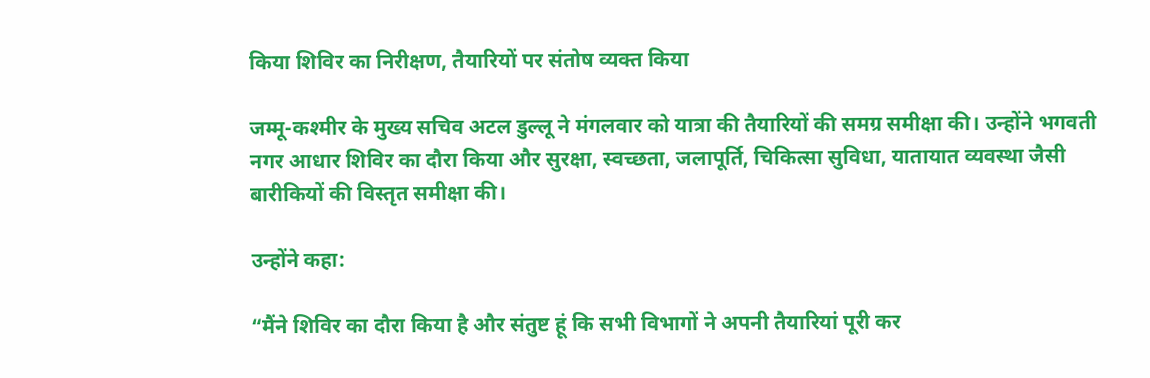किया शिविर का निरीक्षण, तैयारियों पर संतोष व्यक्त किया

जम्मू-कश्मीर के मुख्य सचिव अटल डुल्लू ने मंगलवार को यात्रा की तैयारियों की समग्र समीक्षा की। उन्होंने भगवती नगर आधार शिविर का दौरा किया और सुरक्षा, स्वच्छता, जलापूर्ति, चिकित्सा सुविधा, यातायात व्यवस्था जैसी बारीकियों की विस्तृत समीक्षा की।

उन्होंने कहा:

“मैंने शिविर का दौरा किया है और संतुष्ट हूं कि सभी विभागों ने अपनी तैयारियां पूरी कर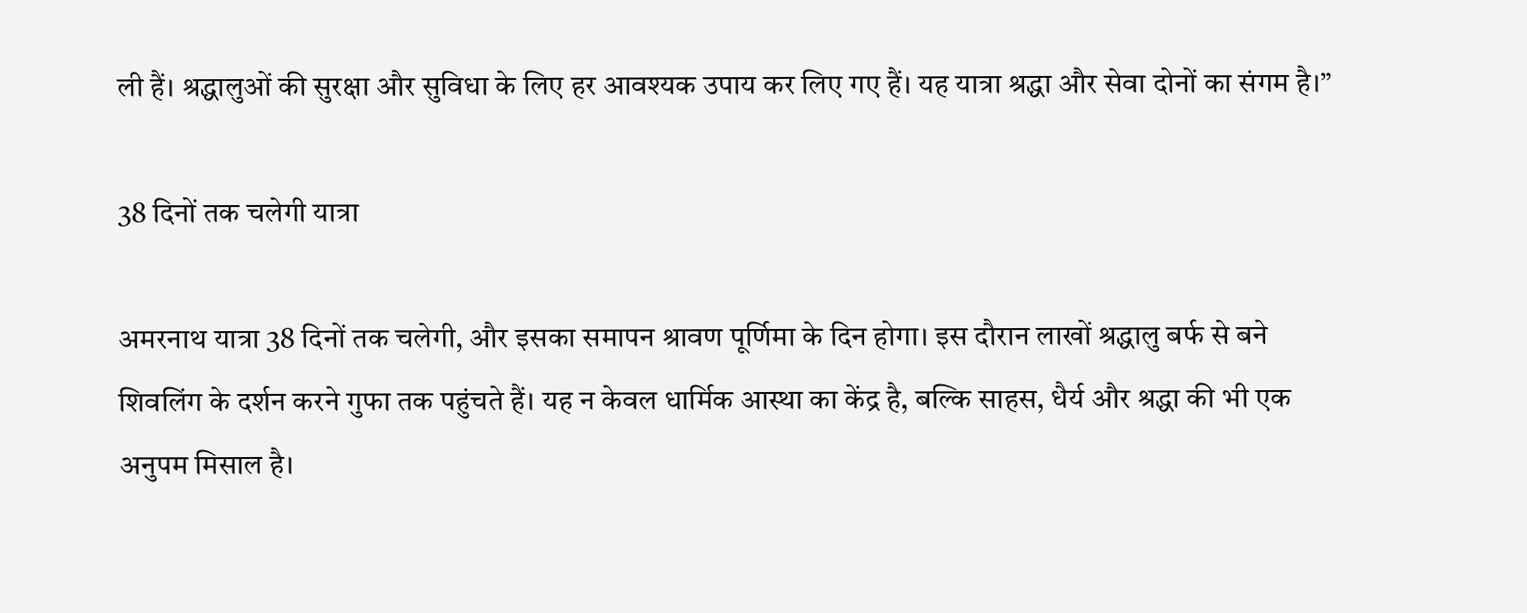ली हैं। श्रद्धालुओं की सुरक्षा और सुविधा के लिए हर आवश्यक उपाय कर लिए गए हैं। यह यात्रा श्रद्धा और सेवा दोनों का संगम है।”

38 दिनों तक चलेगी यात्रा

अमरनाथ यात्रा 38 दिनों तक चलेगी, और इसका समापन श्रावण पूर्णिमा के दिन होगा। इस दौरान लाखों श्रद्धालु बर्फ से बने शिवलिंग के दर्शन करने गुफा तक पहुंचते हैं। यह न केवल धार्मिक आस्था का केंद्र है, बल्कि साहस, धैर्य और श्रद्धा की भी एक अनुपम मिसाल है।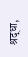श्रद्धा,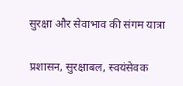सुरक्षा और सेवाभाव की संगम यात्रा

प्रशासन, सुरक्षाबल, स्वयंसेवक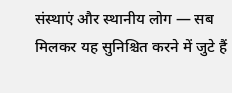संस्थाएं और स्थानीय लोग — सब मिलकर यह सुनिश्चित करने में जुटे हैं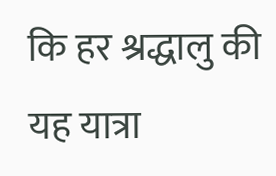कि हर श्रद्धालु की यह यात्रा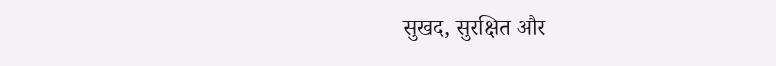सुखद, सुरक्षित और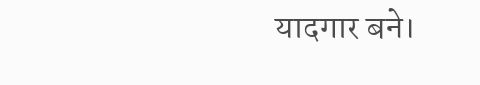यादगार बने।